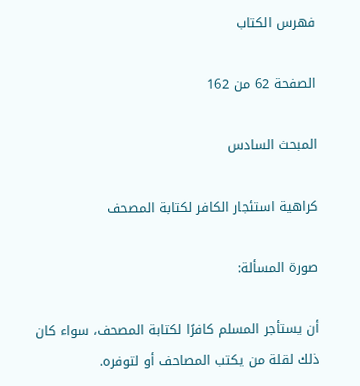فهرس الكتاب

الصفحة 62 من 162

المبحث السادس

كراهية استئجار الكافر لكتابة المصحف

صورة المسألة:

أن يستأجر المسلم كافرًا لكتابة المصحف، سواء كان ذلك لقلة من يكتب المصاحف أو لتوفره.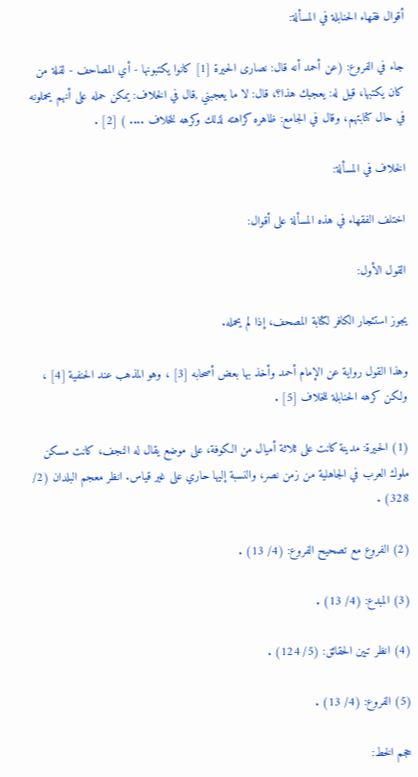أقوال فقهاء الحنابلة في المسألة:

جاء في الفروع: (عن أحمد أنه قال: نصارى الحيرة [1] كانوا يكتبونها - أي المصاحف - لقلة من كان يكتبها، قيل له: يعجبك هذا؟، قال: لا ما يعجبني ,قال في الخلاف: يمكن حمله على أنهم يحملونه في حال كتابتهم، وقال في الجامع: ظاهره كراهته لذلك وكرهه للخلاف .... ) [2] .

الخلاف في المسألة:

اختلف الفقهاء في هذه المسألة على أقوال:

القول الأول:

يجوز استئجار الكافر لكتابة المصحف، إذا لم يحمله.

وهذا القول رواية عن الإمام أحمد وأخذ بها بعض أصحابه [3] ، وهو المذهب عند الحنفية [4] ، ولكن كرهه الحنابلة للخلاف [5] .

(1) الحيرة: مدينة كانت على ثلاثة أميال من الكوفة، على موضع يقال له النجف، كانت مسكن ملوك العرب في الجاهلية من زمن نصر، والنسبة إليها حاري على غير قياس. انظر معجم البلدان (2/ 328) .

(2) الفروع مع تصحيح الفروع: (4/ 13) .

(3) المبدع: (4/ 13) .

(4) انظر تبين الحقائق: (5/ 124) .

(5) الفروع: (4/ 13) .

حجم الخط: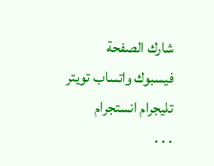شارك الصفحة
فيسبوك واتساب تويتر تليجرام انستجرام
. . .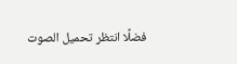فضلًا انتظر تحميل الصوت